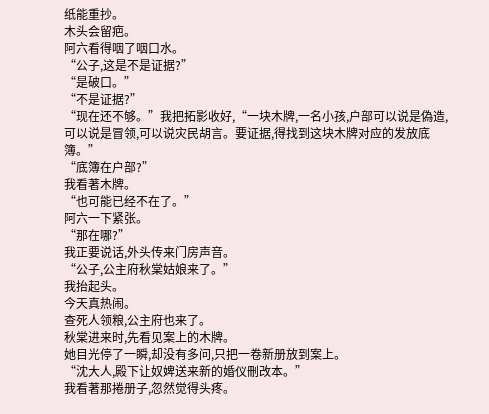纸能重抄。
木头会留疤。
阿六看得咽了咽口水。
“公子,这是不是证据?”
“是破口。”
“不是证据?”
“现在还不够。”我把拓影收好,“一块木牌,一名小孩,户部可以说是偽造,可以说是冒领,可以说灾民胡言。要证据,得找到这块木牌对应的发放底簿。”
“底簿在户部?”
我看著木牌。
“也可能已经不在了。”
阿六一下紧张。
“那在哪?”
我正要说话,外头传来门房声音。
“公子,公主府秋棠姑娘来了。”
我抬起头。
今天真热闹。
查死人领粮,公主府也来了。
秋棠进来时,先看见案上的木牌。
她目光停了一瞬,却没有多问,只把一卷新册放到案上。
“沈大人,殿下让奴婢送来新的婚仪刪改本。”
我看著那捲册子,忽然觉得头疼。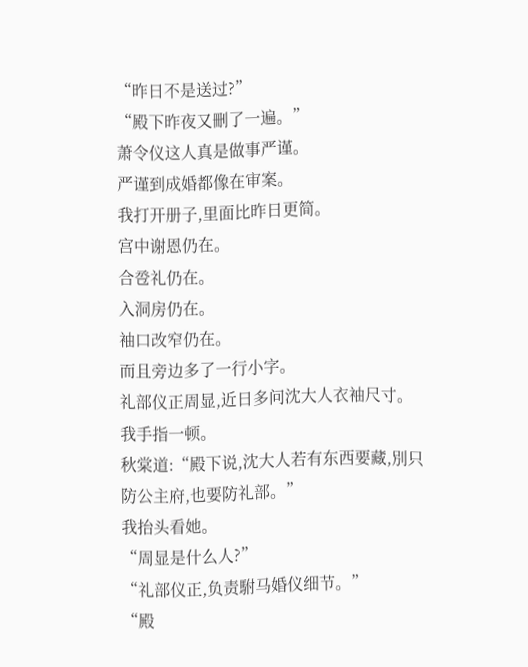“昨日不是送过?”
“殿下昨夜又刪了一遍。”
萧令仪这人真是做事严谨。
严谨到成婚都像在审案。
我打开册子,里面比昨日更简。
宫中谢恩仍在。
合卺礼仍在。
入洞房仍在。
袖口改窄仍在。
而且旁边多了一行小字。
礼部仪正周显,近日多问沈大人衣袖尺寸。
我手指一顿。
秋棠道:“殿下说,沈大人若有东西要藏,別只防公主府,也要防礼部。”
我抬头看她。
“周显是什么人?”
“礼部仪正,负责駙马婚仪细节。”
“殿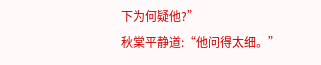下为何疑他?”
秋棠平静道:“他问得太细。”